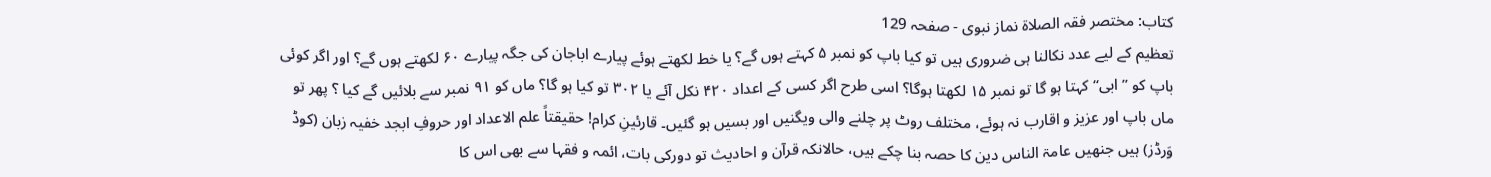کتاب: مختصر فقہ الصلاۃ نماز نبوی - صفحہ 129
تعظیم کے لیے عدد نکالنا ہی ضروری ہیں تو کیا باپ کو نمبر ۵ کہتے ہوں گے؟ یا خط لکھتے ہوئے پیارے اباجان کی جگہ پیارے ۶۰ لکھتے ہوں گے؟ اور اگر کوئی باپ کو ’’ابی‘‘ کہتا ہو گا تو نمبر ۱۵ لکھتا ہوگا؟ اسی طرح اگر کسی کے اعداد ۴۲۰ نکل آئے یا ۳۰۲ تو کیا ہو گا؟ ماں کو ۹۱ نمبر سے بلائیں گے کیا ؟ پھر تو ماں باپ اور عزیز و اقارب نہ ہوئے، مختلف روٹ پر چلنے والی ویگنیں اور بسیں ہو گئیں۔ قارئینِ کرام! حقیقتاً علم الاعداد اور حروفِ ابجد خفیہ زبان (کوڈ وَرڈز) ہیں جنھیں عامۃ الناس دین کا حصہ بنا چکے ہیں، حالانکہ قرآن و احادیث تو دورکی بات، ائمہ و فقہا سے بھی اس کا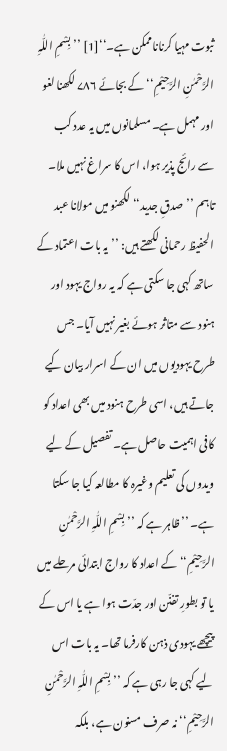ثبوت مہیا کرناناممکن ہے۔‘‘[1] ’’بِسْمِ اللّٰہِ الرَّحْمٰنِ الرَّحِیْمِ‘‘ کے بجائے ۷۸۶ لکھنا لغو اور مہمل ہے۔ مسلمانوں میں یہ عدد کب سے رائج پذیر ہوا، اس کا سراغ نہیں ملا۔ تاہم ’’صدقِ جدید‘‘ لکھنو میں مولانا عبد الحفیظ رحمانی لکھتے ہیں: ’’یہ بات اعتماد کے ساتھ کہی جا سکتی ہے کہ یہ رواج یہود اور ہنود سے متاثر ہوئے بغیر نہیں آیا۔ جس طرح یہودیوں میں ان کے اسرار بیان کیے جاتے ہیں، اسی طرح ہنود میں بھی اعداد کو کافی اہمیت حاصل ہے۔ تفصیل کے لیے ویدوں کی تعلیم وغیرہ کا مطالعہ کیا جا سکتا ہے۔ ’’ظاہر ہے کہ ’’بِسْمِ اللّٰہِ الرَّحْمٰنِ الرَّحِیْمِ‘‘ کے اعداد کا رواج ابتدائی مرحلے میں یا تو بطورِ تفنّن اور جدّت ہوا ہے یا اس کے پیچھے یہودی ذہن کارفرما تھا۔ یہ بات اس لیے کہی جا رہی ہے کہ ’’بِسْمِ اللّٰہِ الرَّحْمٰنِ الرَّحِیْمِ‘‘ نہ صرف مسنون ہے، بلکہ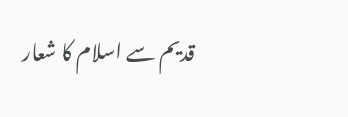قدیم سے اسلام کا شعار